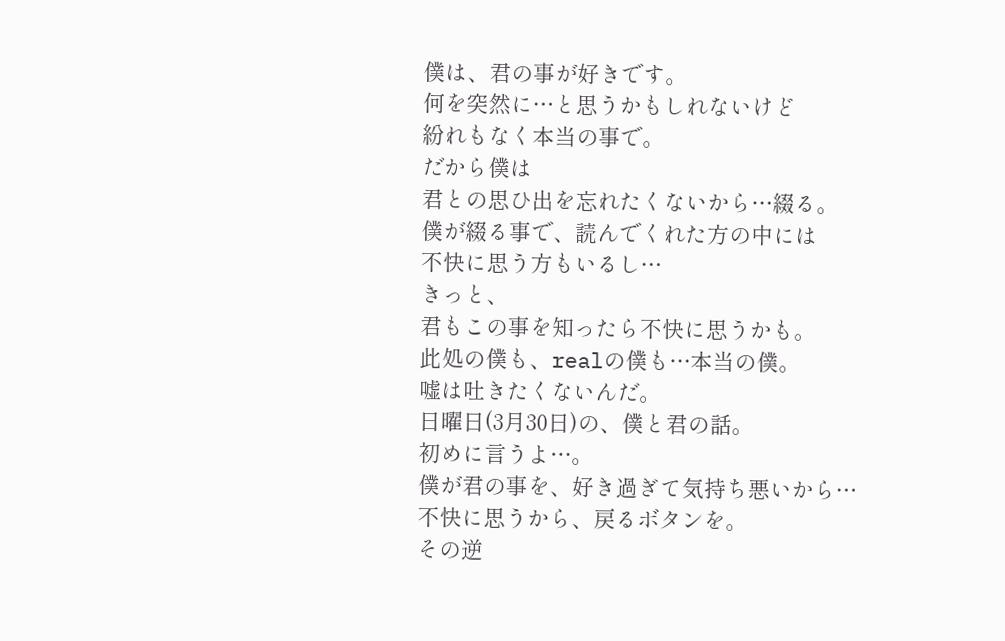僕は、君の事が好きです。
何を突然に…と思うかもしれないけど
紛れもなく本当の事で。
だから僕は
君との思ひ出を忘れたくないから…綴る。
僕が綴る事で、読んでくれた方の中には
不快に思う方もいるし…
きっと、
君もこの事を知ったら不快に思うかも。
此処の僕も、realの僕も…本当の僕。
嘘は吐きたくないんだ。
日曜日(3月30日)の、僕と君の話。
初めに言うよ…。
僕が君の事を、好き過ぎて気持ち悪いから…
不快に思うから、戻るボタンを。
その逆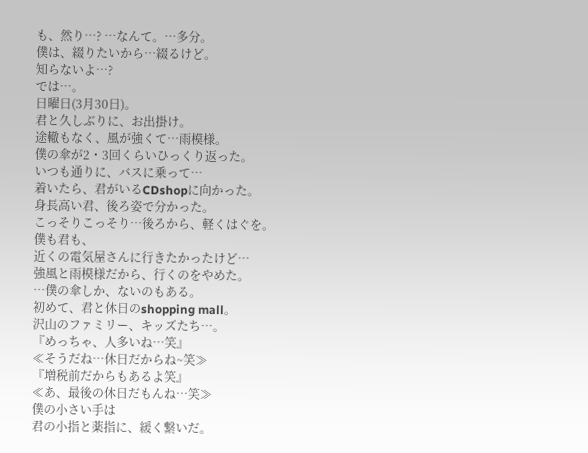も、然り…? …なんて。…多分。
僕は、綴りたいから…綴るけど。
知らないよ…?
では…。
日曜日(3月30日)。
君と久しぶりに、お出掛け。
途轍もなく、風が強くて…雨模様。
僕の傘が2・3回くらいひっくり返った。
いつも通りに、バスに乗って…
着いたら、君がいるCDshopに向かった。
身長高い君、後ろ姿で分かった。
こっそりこっそり…後ろから、軽くはぐを。
僕も君も、
近くの電気屋さんに行きたかったけど…
強風と雨模様だから、行くのをやめた。
…僕の傘しか、ないのもある。
初めて、君と休日のshopping mall。
沢山のファミリー、キッズたち…。
『めっちゃ、人多いね…笑』
≪そうだね…休日だからね~笑≫
『増税前だからもあるよ笑』
≪あ、最後の休日だもんね…笑≫
僕の小さい手は
君の小指と薬指に、緩く繋いだ。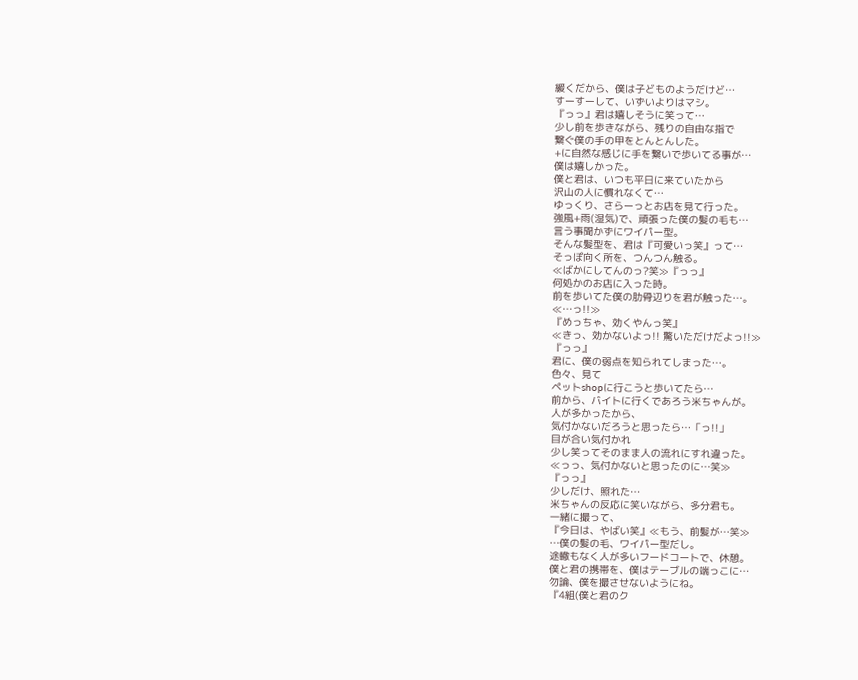緩くだから、僕は子どものようだけど…
すーすーして、いずいよりはマシ。
『っっ』君は嬉しそうに笑って…
少し前を歩きながら、残りの自由な指で
繋ぐ僕の手の甲をとんとんした。
+に自然な感じに手を繋いで歩いてる事が…
僕は嬉しかった。
僕と君は、いつも平日に来ていたから
沢山の人に慣れなくて…
ゆっくり、さらーっとお店を見て行った。
強風+雨(湿気)で、頑張った僕の髪の毛も…
言う事聞かずにワイパー型。
そんな髪型を、君は『可愛いっ笑』って…
そっぽ向く所を、つんつん触る。
≪ばかにしてんのっ?笑≫『っっ』
何処かのお店に入った時。
前を歩いてた僕の肋骨辺りを君が触った…。
≪…っ!!≫
『めっちゃ、効くやんっ笑』
≪きっ、効かないよっ!! 驚いただけだよっ!!≫
『っっ』
君に、僕の弱点を知られてしまった…。
色々、見て
ペットshopに行こうと歩いてたら…
前から、バイトに行くであろう米ちゃんが。
人が多かったから、
気付かないだろうと思ったら…「っ!!」
目が合い気付かれ
少し笑ってそのまま人の流れにすれ違った。
≪っっ、気付かないと思ったのに…笑≫
『っっ』
少しだけ、照れた…
米ちゃんの反応に笑いながら、多分君も。
一緒に撮って、
『今日は、やばい笑』≪もう、前髪が…笑≫
…僕の髪の毛、ワイパー型だし。
途轍もなく人が多いフードコートで、休憩。
僕と君の携帯を、僕はテーブルの端っこに…
勿論、僕を撮させないようにね。
『4組(僕と君のク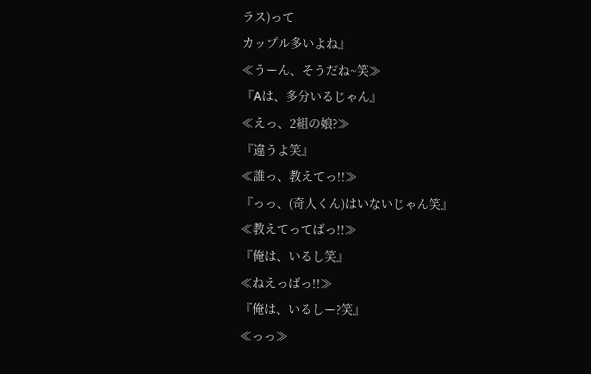ラス)って
カップル多いよね』
≪うーん、そうだね~笑≫
『Aは、多分いるじゃん』
≪えっ、2組の娘?≫
『違うよ笑』
≪誰っ、教えてっ!!≫
『っっ、(奇人くん)はいないじゃん笑』
≪教えてってばっ!!≫
『俺は、いるし笑』
≪ねえっばっ!!≫
『俺は、いるしー?笑』
≪っっ≫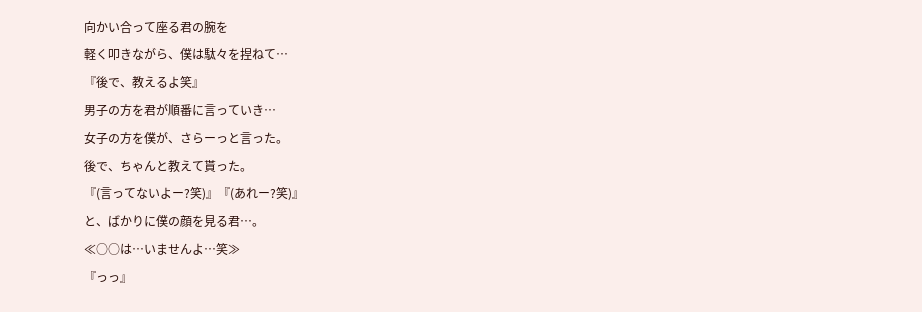向かい合って座る君の腕を
軽く叩きながら、僕は駄々を捏ねて…
『後で、教えるよ笑』
男子の方を君が順番に言っていき…
女子の方を僕が、さらーっと言った。
後で、ちゃんと教えて貰った。
『(言ってないよー?笑)』『(あれー?笑)』
と、ばかりに僕の顔を見る君…。
≪○○は…いませんよ…笑≫
『っっ』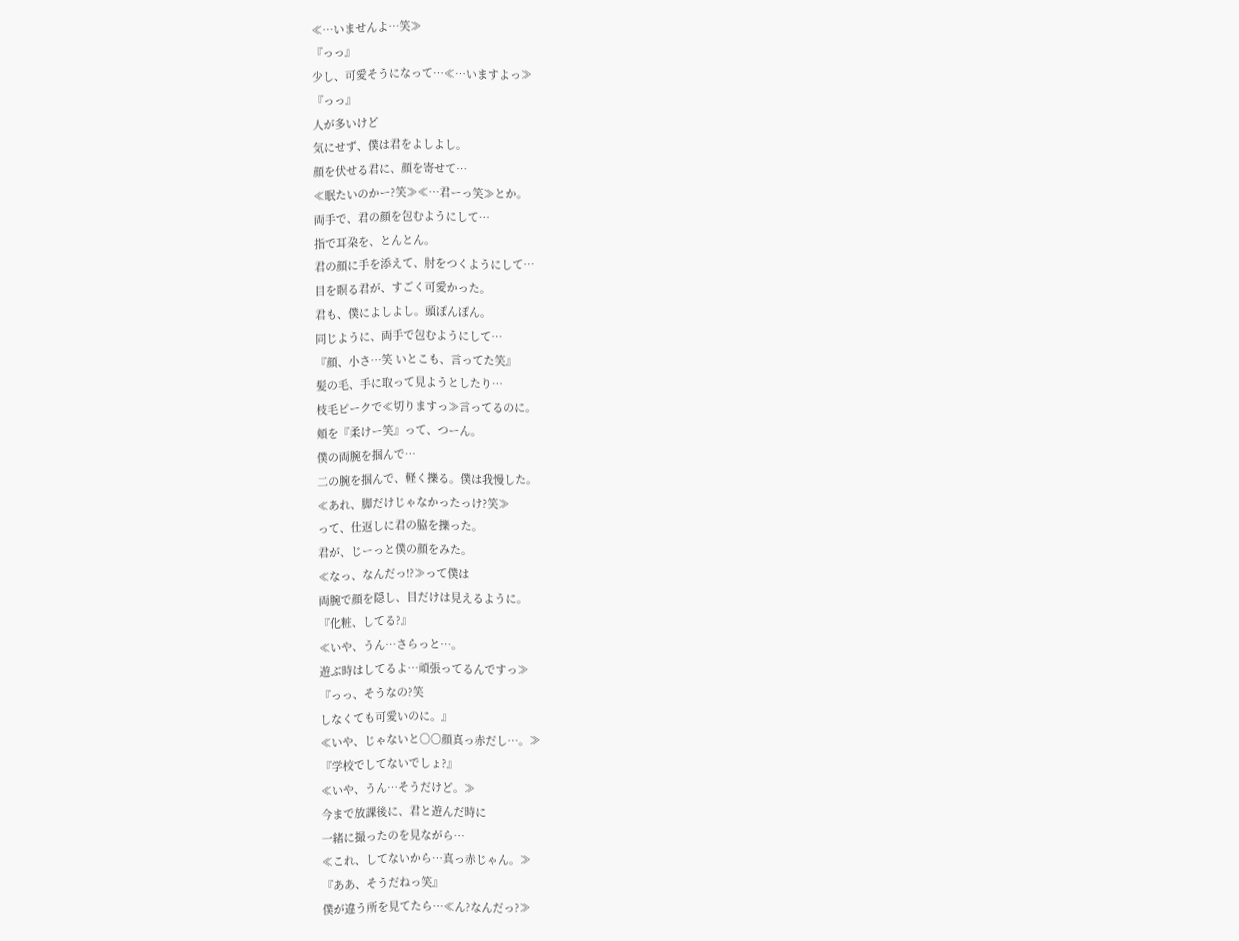≪…いませんよ…笑≫
『っっ』
少し、可愛そうになって…≪…いますよっ≫
『っっ』
人が多いけど
気にせず、僕は君をよしよし。
顔を伏せる君に、顔を寄せて…
≪眠たいのかー?笑≫≪…君ーっ笑≫とか。
両手で、君の顔を包むようにして…
指で耳朶を、とんとん。
君の顔に手を添えて、肘をつくようにして…
目を瞑る君が、すごく可愛かった。
君も、僕によしよし。頭ぽんぽん。
同じように、両手で包むようにして…
『顔、小さ…笑 いとこも、言ってた笑』
髪の毛、手に取って見ようとしたり…
枝毛ピークで≪切りますっ≫言ってるのに。
頬を『柔けー笑』って、つーん。
僕の両腕を掴んで…
二の腕を掴んで、軽く擽る。僕は我慢した。
≪あれ、脚だけじゃなかったっけ?笑≫
って、仕返しに君の脇を擽った。
君が、じーっと僕の顔をみた。
≪なっ、なんだっ!?≫って僕は
両腕で顔を隠し、目だけは見えるように。
『化粧、してる?』
≪いや、うん…さらっと…。
遊ぶ時はしてるよ…頑張ってるんですっ≫
『っっ、そうなの?笑
しなくても可愛いのに。』
≪いや、じゃないと○○顔真っ赤だし…。≫
『学校でしてないでしょ?』
≪いや、うん…そうだけど。≫
今まで放課後に、君と遊んだ時に
一緒に撮ったのを見ながら…
≪これ、してないから…真っ赤じゃん。≫
『ああ、そうだねっ笑』
僕が違う所を見てたら…≪ん?なんだっ?≫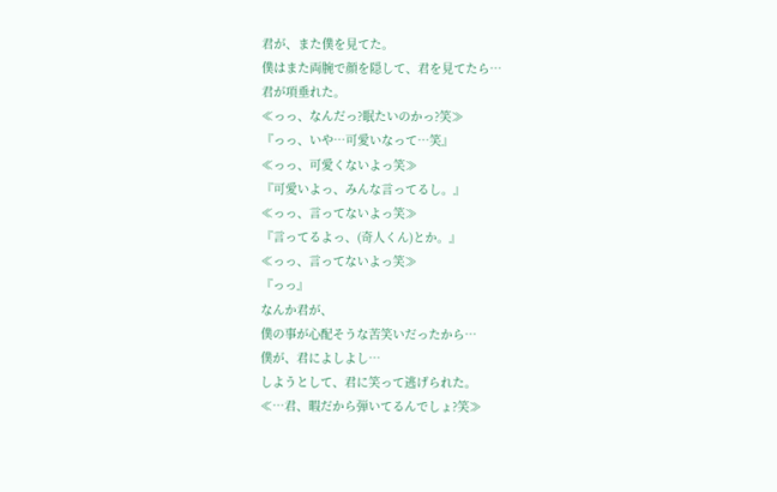君が、また僕を見てた。
僕はまた両腕で顔を隠して、君を見てたら…
君が項垂れた。
≪っっ、なんだっ?眠たいのかっ?笑≫
『っっ、いや…可愛いなって…笑』
≪っっ、可愛くないよっ笑≫
『可愛いよっ、みんな言ってるし。』
≪っっ、言ってないよっ笑≫
『言ってるよっ、(奇人くん)とか。』
≪っっ、言ってないよっ笑≫
『っっ』
なんか君が、
僕の事が心配そうな苦笑いだったから…
僕が、君によしよし…
しようとして、君に笑って逃げられた。
≪…君、暇だから弾いてるんでしょ?笑≫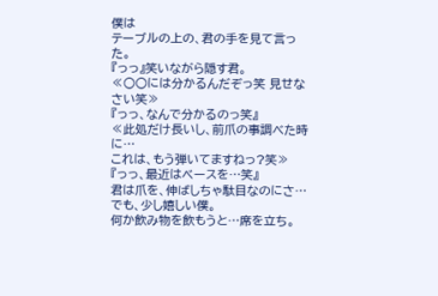僕は
テーブルの上の、君の手を見て言った。
『っっ』笑いながら隠す君。
≪○○には分かるんだぞっ笑 見せなさい笑≫
『っっ、なんで分かるのっ笑』
≪此処だけ長いし、前爪の事調べた時に…
これは、もう弾いてますねっ?笑≫
『っっ、最近はベースを…笑』
君は爪を、伸ばしちゃ駄目なのにさ…
でも、少し嬉しい僕。
何か飲み物を飲もうと…席を立ち。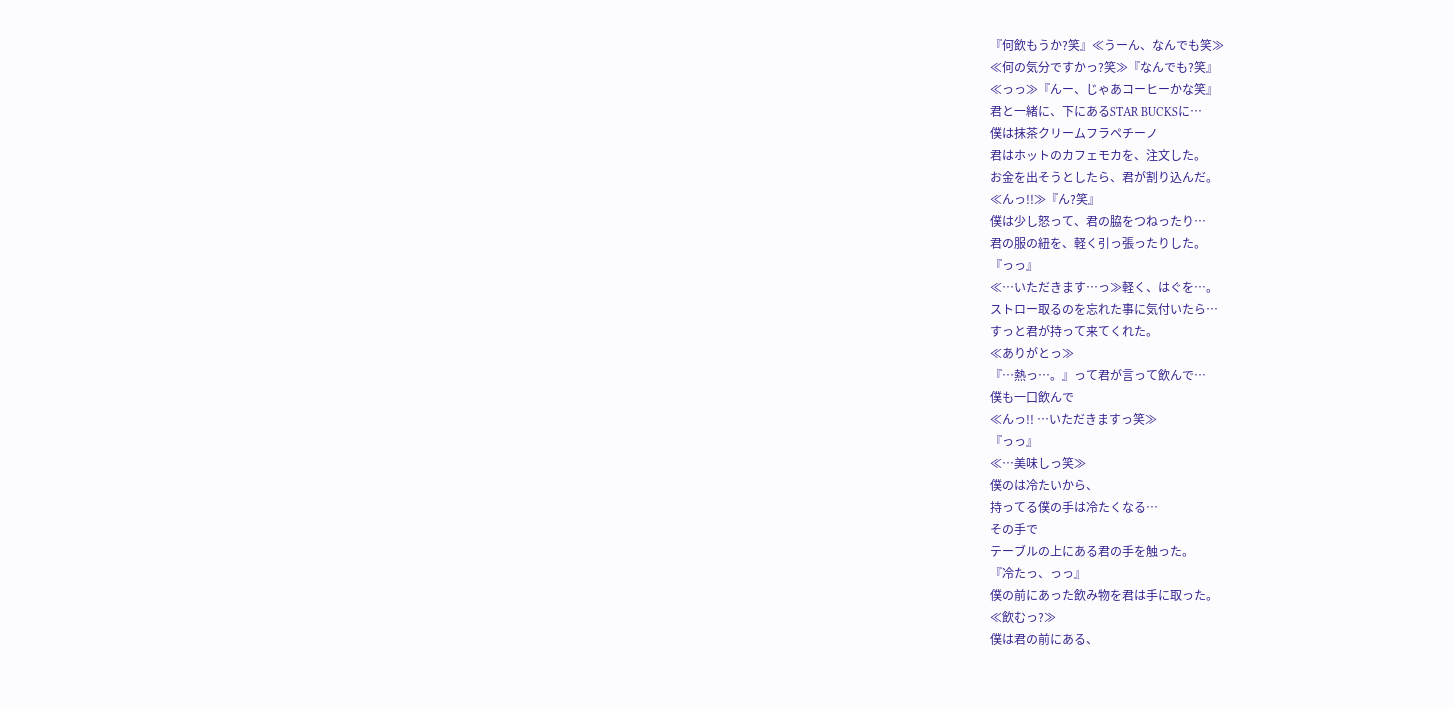『何飲もうか?笑』≪うーん、なんでも笑≫
≪何の気分ですかっ?笑≫『なんでも?笑』
≪っっ≫『んー、じゃあコーヒーかな笑』
君と一緒に、下にあるSTAR BUCKSに…
僕は抹茶クリームフラペチーノ
君はホットのカフェモカを、注文した。
お金を出そうとしたら、君が割り込んだ。
≪んっ!!≫『ん?笑』
僕は少し怒って、君の脇をつねったり…
君の服の紐を、軽く引っ張ったりした。
『っっ』
≪…いただきます…っ≫軽く、はぐを…。
ストロー取るのを忘れた事に気付いたら…
すっと君が持って来てくれた。
≪ありがとっ≫
『…熱っ…。』って君が言って飲んで…
僕も一口飲んで
≪んっ!! …いただきますっ笑≫
『っっ』
≪…美味しっ笑≫
僕のは冷たいから、
持ってる僕の手は冷たくなる…
その手で
テーブルの上にある君の手を触った。
『冷たっ、っっ』
僕の前にあった飲み物を君は手に取った。
≪飲むっ?≫
僕は君の前にある、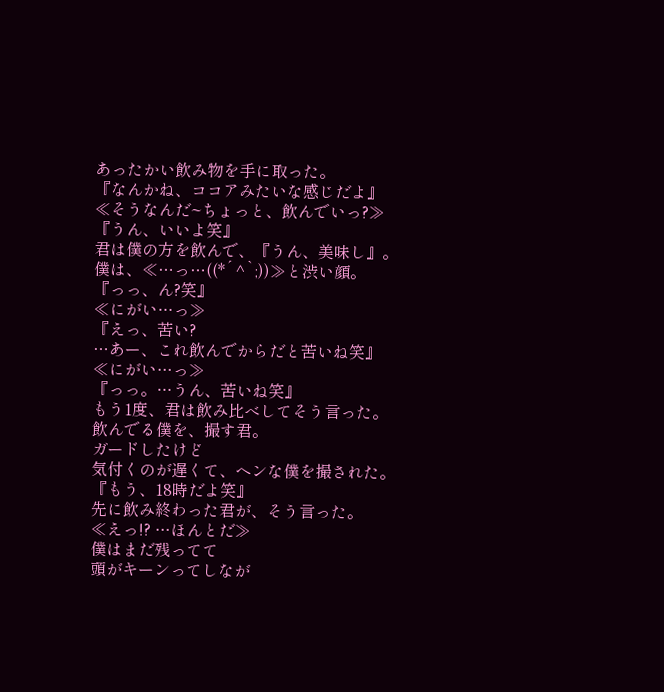あったかい飲み物を手に取った。
『なんかね、ココアみたいな感じだよ』
≪そうなんだ~ちょっと、飲んでいっ?≫
『うん、いいよ笑』
君は僕の方を飲んで、『うん、美味し』。
僕は、≪…っ…((*´^`;))≫と渋い顔。
『っっ、ん?笑』
≪にがい…っ≫
『えっ、苦い?
…あー、これ飲んでからだと苦いね笑』
≪にがい…っ≫
『っっ。…うん、苦いね笑』
もう1度、君は飲み比べしてそう言った。
飲んでる僕を、撮す君。
ガードしたけど
気付くのが遅くて、ヘンな僕を撮された。
『もう、18時だよ笑』
先に飲み終わった君が、そう言った。
≪えっ!? …ほんとだ≫
僕はまだ残ってて
頭がキーンってしなが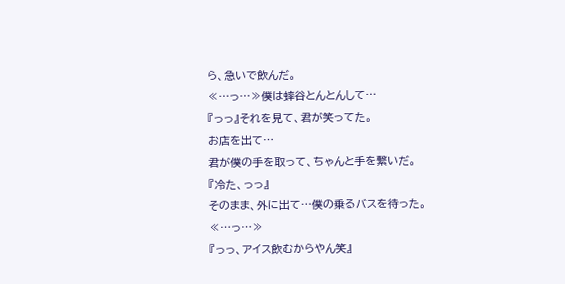ら、急いで飲んだ。
≪…っ…≫僕は蟀谷とんとんして…
『っっ』それを見て、君が笑ってた。
お店を出て…
君が僕の手を取って、ちゃんと手を繋いだ。
『冷た、っっ』
そのまま、外に出て…僕の乗るバスを待った。
≪…っ…≫
『っっ、アイス飲むからやん笑』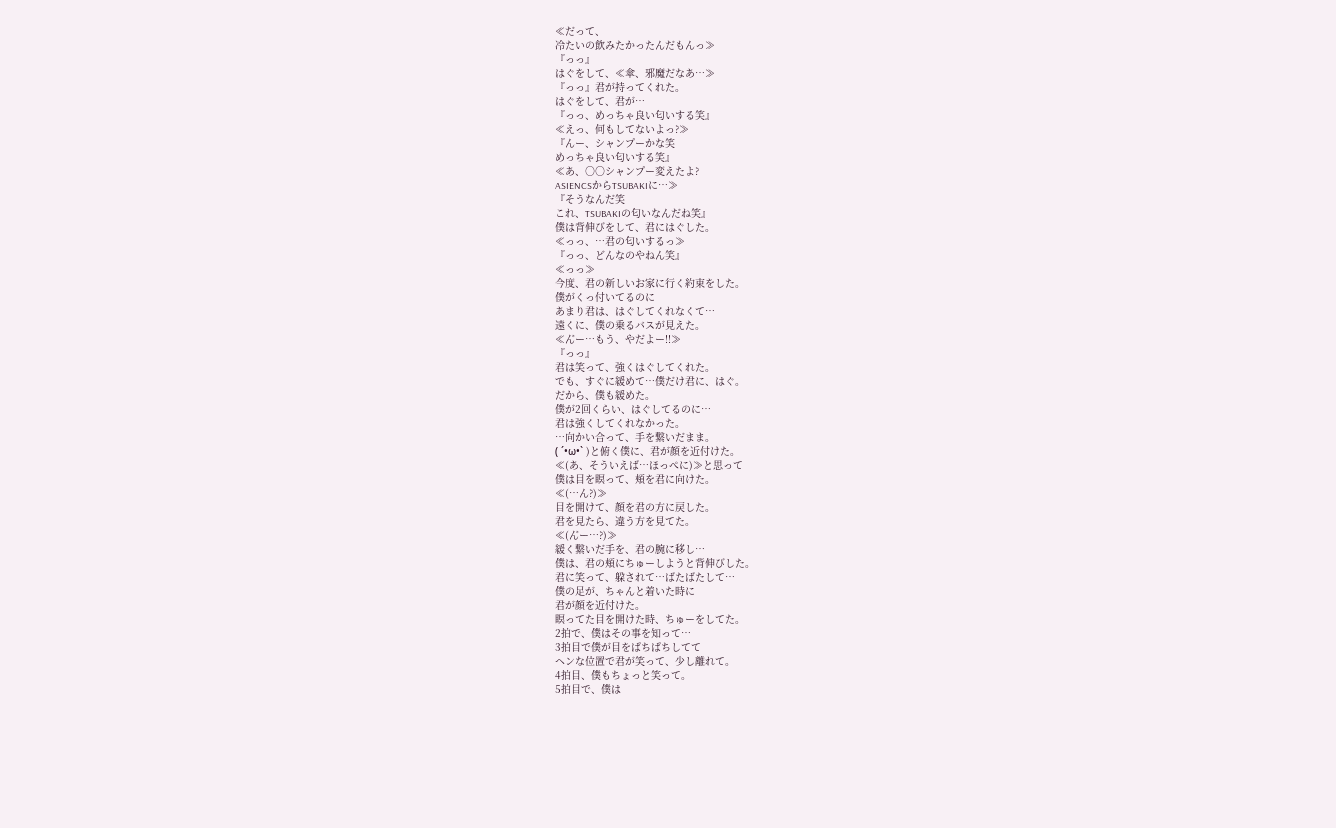≪だって、
冷たいの飲みたかったんだもんっ≫
『っっ』
はぐをして、≪傘、邪魔だなあ…≫
『っっ』君が持ってくれた。
はぐをして、君が…
『っっ、めっちゃ良い匂いする笑』
≪えっ、何もしてないよっ?≫
『んー、シャンプーかな笑
めっちゃ良い匂いする笑』
≪あ、○○シャンプー変えたよ?
ASIENCSからTSUBAKIに…≫
『そうなんだ笑
これ、TSUBAKIの匂いなんだね笑』
僕は背伸びをして、君にはぐした。
≪っっ、…君の匂いするっ≫
『っっ、どんなのやねん笑』
≪っっ≫
今度、君の新しいお家に行く約束をした。
僕がくっ付いてるのに
あまり君は、はぐしてくれなくて…
遠くに、僕の乗るバスが見えた。
≪ん゙ー…もう、やだよー!!≫
『っっ』
君は笑って、強くはぐしてくれた。
でも、すぐに緩めて…僕だけ君に、はぐ。
だから、僕も緩めた。
僕が2回くらい、はぐしてるのに…
君は強くしてくれなかった。
…向かい合って、手を繋いだまま。
( ´•ω•` )と俯く僕に、君が顔を近付けた。
≪(あ、そういえば…ほっぺに)≫と思って
僕は目を瞑って、頬を君に向けた。
≪(…ん?)≫
目を開けて、顔を君の方に戻した。
君を見たら、違う方を見てた。
≪(ん゙ー…?)≫
緩く繋いだ手を、君の腕に移し…
僕は、君の頬にちゅーしようと背伸びした。
君に笑って、躱されて…ばたばたして…
僕の足が、ちゃんと着いた時に
君が顔を近付けた。
瞑ってた目を開けた時、ちゅーをしてた。
2拍で、僕はその事を知って…
3拍目で僕が目をぱちぱちしてて
ヘンな位置で君が笑って、少し離れて。
4拍目、僕もちょっと笑って。
5拍目で、僕は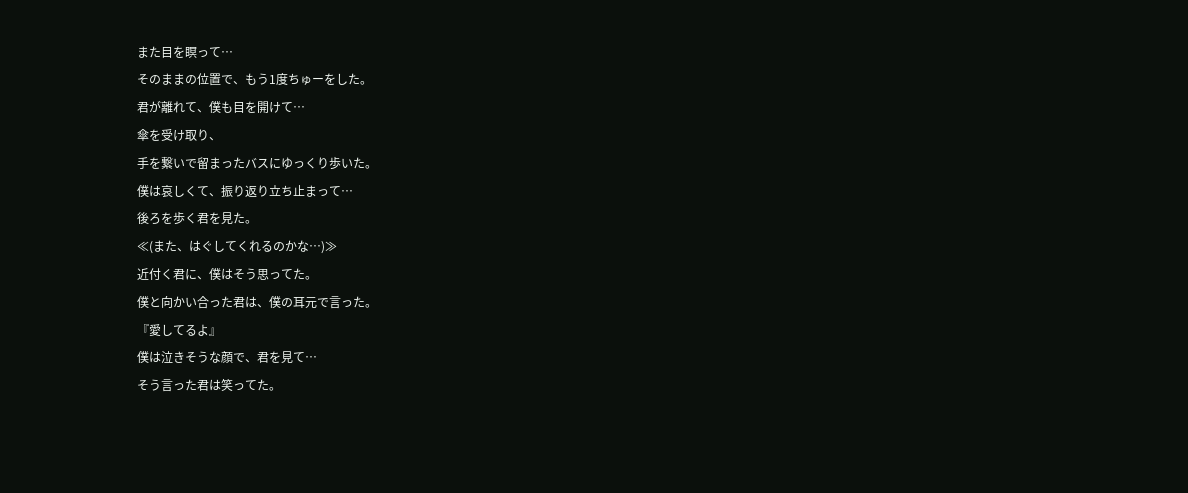また目を瞑って…
そのままの位置で、もう1度ちゅーをした。
君が離れて、僕も目を開けて…
傘を受け取り、
手を繋いで留まったバスにゆっくり歩いた。
僕は哀しくて、振り返り立ち止まって…
後ろを歩く君を見た。
≪(また、はぐしてくれるのかな…)≫
近付く君に、僕はそう思ってた。
僕と向かい合った君は、僕の耳元で言った。
『愛してるよ』
僕は泣きそうな顔で、君を見て…
そう言った君は笑ってた。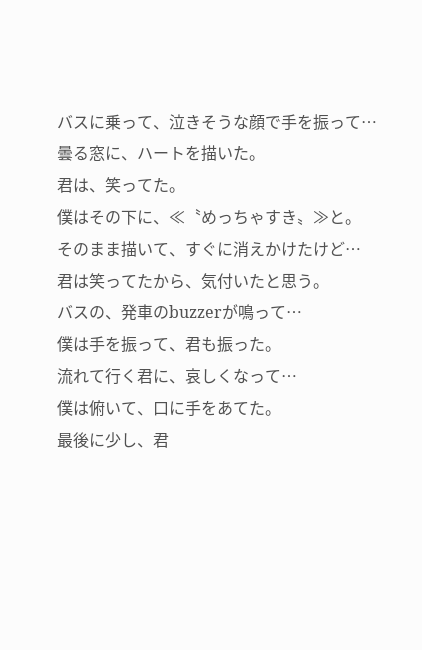バスに乗って、泣きそうな顔で手を振って…
曇る窓に、ハートを描いた。
君は、笑ってた。
僕はその下に、≪〝めっちゃすき〟≫と。
そのまま描いて、すぐに消えかけたけど…
君は笑ってたから、気付いたと思う。
バスの、発車のbuzzerが鳴って…
僕は手を振って、君も振った。
流れて行く君に、哀しくなって…
僕は俯いて、口に手をあてた。
最後に少し、君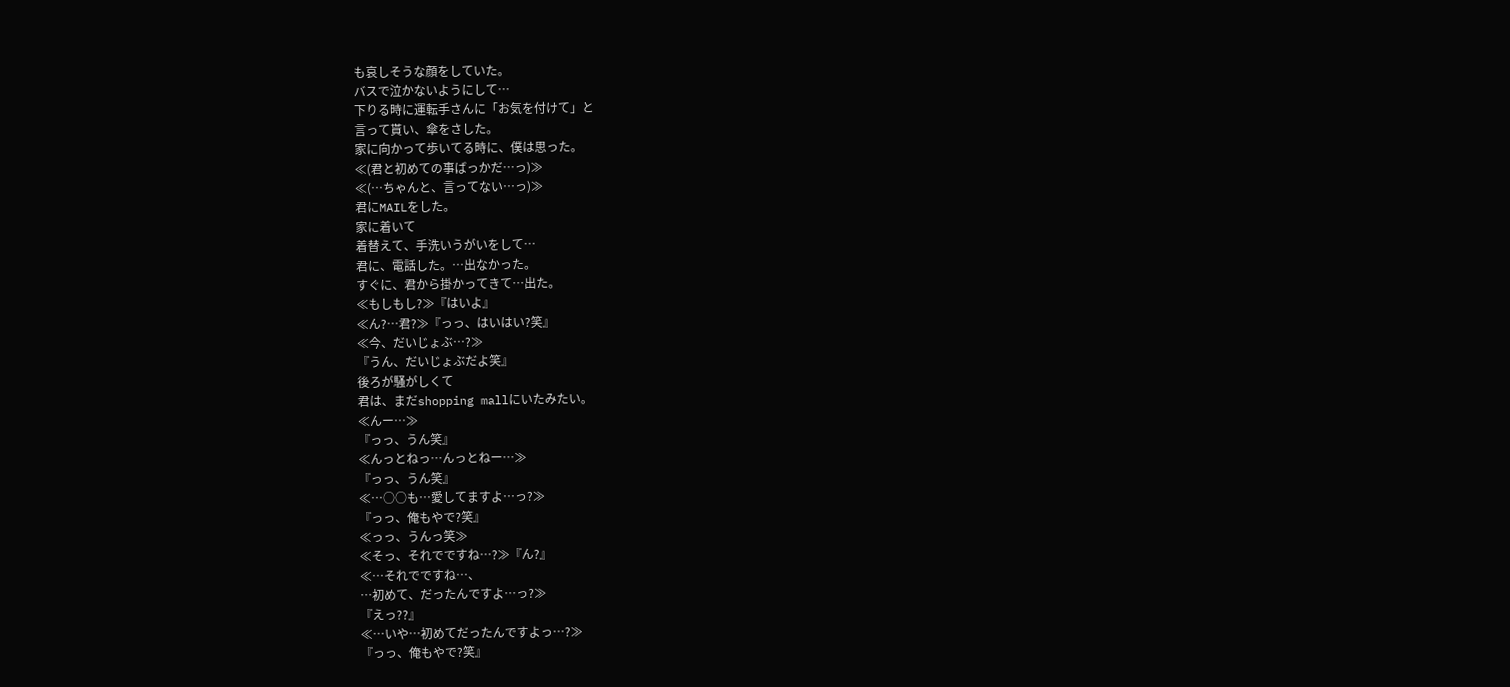も哀しそうな顔をしていた。
バスで泣かないようにして…
下りる時に運転手さんに「お気を付けて」と
言って貰い、傘をさした。
家に向かって歩いてる時に、僕は思った。
≪(君と初めての事ばっかだ…っ)≫
≪(…ちゃんと、言ってない…っ)≫
君にMAILをした。
家に着いて
着替えて、手洗いうがいをして…
君に、電話した。…出なかった。
すぐに、君から掛かってきて…出た。
≪もしもし?≫『はいよ』
≪ん?…君?≫『っっ、はいはい?笑』
≪今、だいじょぶ…?≫
『うん、だいじょぶだよ笑』
後ろが騒がしくて
君は、まだshopping mallにいたみたい。
≪んー…≫
『っっ、うん笑』
≪んっとねっ…んっとねー…≫
『っっ、うん笑』
≪…○○も…愛してますよ…っ?≫
『っっ、俺もやで?笑』
≪っっ、うんっ笑≫
≪そっ、それでですね…?≫『ん?』
≪…それでですね…、
…初めて、だったんですよ…っ?≫
『えっ??』
≪…いや…初めてだったんですよっ…?≫
『っっ、俺もやで?笑』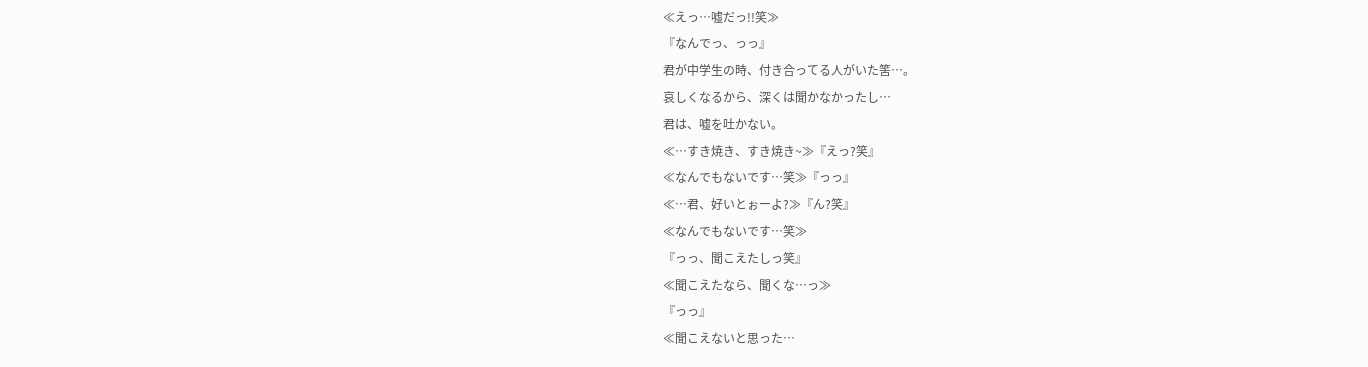≪えっ…嘘だっ!!笑≫
『なんでっ、っっ』
君が中学生の時、付き合ってる人がいた筈…。
哀しくなるから、深くは聞かなかったし…
君は、嘘を吐かない。
≪…すき焼き、すき焼き~≫『えっ?笑』
≪なんでもないです…笑≫『っっ』
≪…君、好いとぉーよ?≫『ん?笑』
≪なんでもないです…笑≫
『っっ、聞こえたしっ笑』
≪聞こえたなら、聞くな…っ≫
『っっ』
≪聞こえないと思った…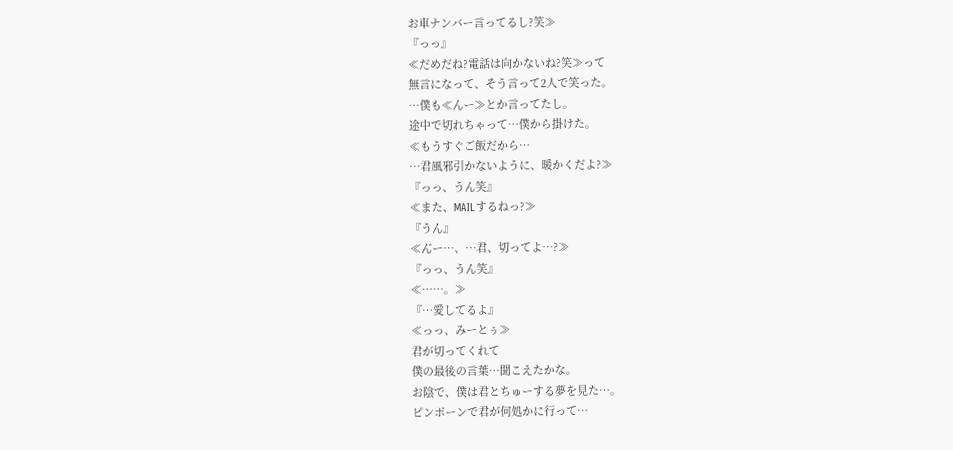お車ナンバー言ってるし?笑≫
『っっ』
≪だめだね?電話は向かないね?笑≫って
無言になって、そう言って2人で笑った。
…僕も≪んー≫とか言ってたし。
途中で切れちゃって…僕から掛けた。
≪もうすぐご飯だから…
…君風邪引かないように、暖かくだよ?≫
『っっ、うん笑』
≪また、MAILするねっ?≫
『うん』
≪ん゙ー…、…君、切ってよ…?≫
『っっ、うん笑』
≪……。≫
『…愛してるよ』
≪っっ、みーとぅ≫
君が切ってくれて
僕の最後の言葉…聞こえたかな。
お陰で、僕は君とちゅーする夢を見た…。
ピンポーンで君が何処かに行って…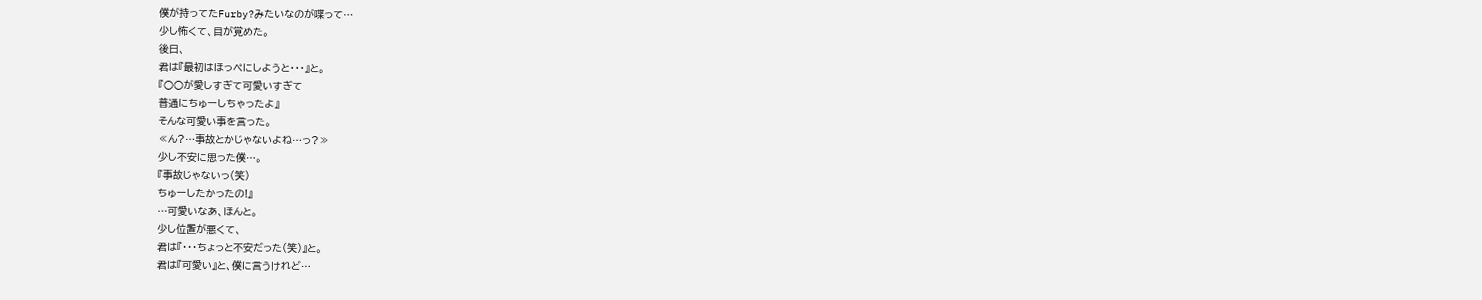僕が持ってたFurby?みたいなのが喋って…
少し怖くて、目が覚めた。
後日、
君は『最初はほっぺにしようと・・・』と。
『○○が愛しすぎて可愛いすぎて
普通にちゅーしちゃったよ』
そんな可愛い事を言った。
≪ん?…事故とかじゃないよね…っ?≫
少し不安に思った僕…。
『事故じゃないっ(笑)
ちゅーしたかったの!』
…可愛いなあ、ほんと。
少し位置が悪くて、
君は『・・・ちょっと不安だった(笑)』と。
君は『可愛い』と、僕に言うけれど…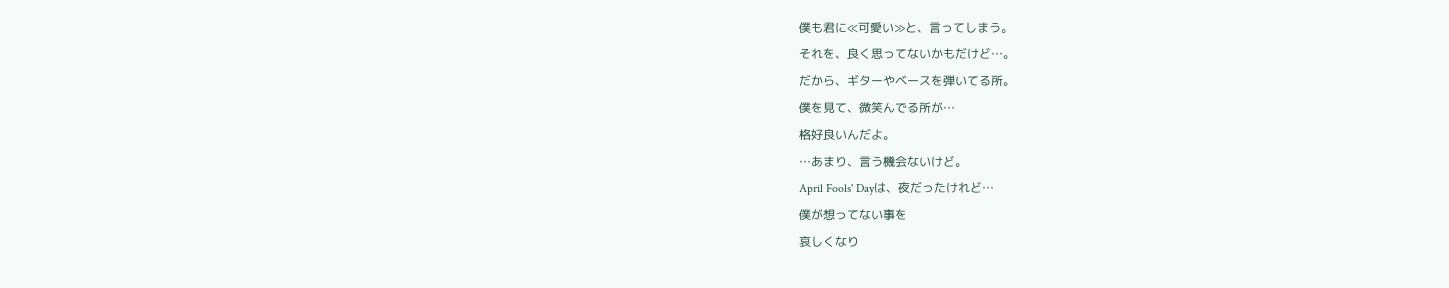僕も君に≪可愛い≫と、言ってしまう。
それを、良く思ってないかもだけど…。
だから、ギターやベースを弾いてる所。
僕を見て、微笑んでる所が…
格好良いんだよ。
…あまり、言う機会ないけど。
April Fools' Dayは、夜だったけれど…
僕が想ってない事を
哀しくなり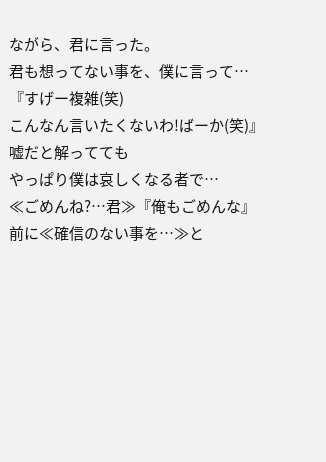ながら、君に言った。
君も想ってない事を、僕に言って…
『すげー複雑(笑)
こんなん言いたくないわ!ばーか(笑)』
嘘だと解ってても
やっぱり僕は哀しくなる者で…
≪ごめんね?…君≫『俺もごめんな』
前に≪確信のない事を…≫と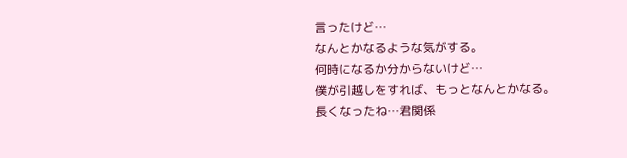言ったけど…
なんとかなるような気がする。
何時になるか分からないけど…
僕が引越しをすれば、もっとなんとかなる。
長くなったね…君関係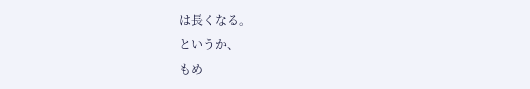は長くなる。
というか、
もめ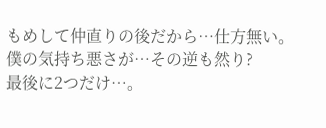もめして仲直りの後だから…仕方無い。
僕の気持ち悪さが…その逆も然り?
最後に2つだけ…。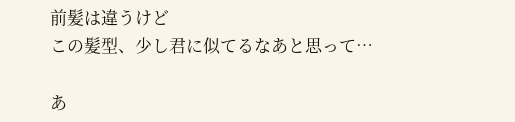前髪は違うけど
この髪型、少し君に似てるなあと思って…

あ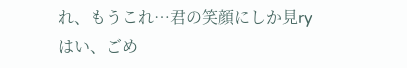れ、もうこれ…君の笑顔にしか見ry
はい、ごめ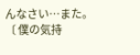んなさい…また。
〔 僕の気持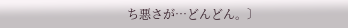ち悪さが…どんどん。〕